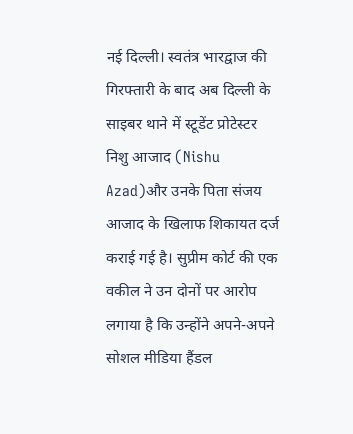नई दिल्ली। स्वतंत्र भारद्वाज की गिरफ्तारी के बाद अब दिल्ली के साइबर थाने में स्टूडेंट प्रोटेस्टर निशु आजाद (Nishu Azad)और उनके पिता संजय आजाद के खिलाफ शिकायत दर्ज कराई गई है। सुप्रीम कोर्ट की एक वकील ने उन दोनों पर आरोप लगाया है कि उन्होंने अपने-अपने सोशल मीडिया हैंडल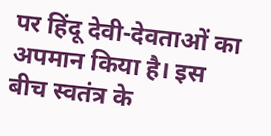पर हिंदू देवी-देवताओं का अपमान किया है। इस बीच स्वतंत्र के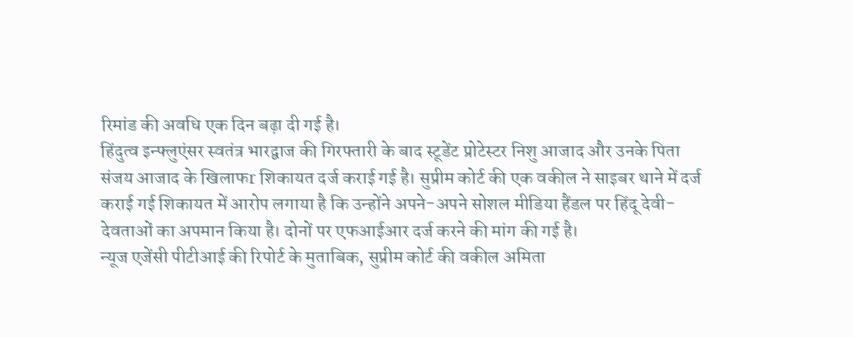रिमांड की अवधि एक दिन बढ़ा दी गई है।
हिंदुत्व इन्फ्लुएंसर स्वतंत्र भारद्वाज की गिरफ्तारी के बाद स्टूडेंट प्रोटेस्टर निशु आजाद और उनके पिता संजय आजाद के खिलाफr शिकायत दर्ज कराई गई है। सुप्रीम कोर्ट की एक वकील ने साइबर थाने में दर्ज कराई गई शिकायत में आरोप लगाया है कि उन्होंने अपने-अपने सोशल मीडिया हैंडल पर हिंदू देवी-देवताओं का अपमान किया है। दोनों पर एफआईआर दर्ज करने की मांग की गई है।
न्यूज एजेंसी पीटीआई की रिपोर्ट के मुताबिक, सुप्रीम कोर्ट की वकील अमिता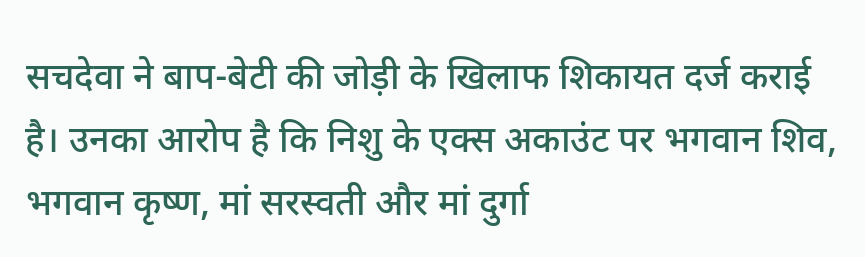सचदेवा ने बाप-बेटी की जोड़ी के खिलाफ शिकायत दर्ज कराई है। उनका आरोप है कि निशु के एक्स अकाउंट पर भगवान शिव, भगवान कृष्ण, मां सरस्वती और मां दुर्गा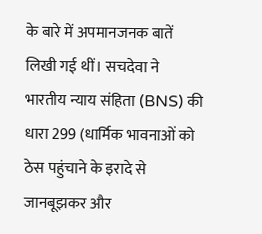के बारे में अपमानजनक बातें लिखी गई थीं। सचदेवा ने भारतीय न्याय संहिता (BNS) की धारा 299 (धार्मिक भावनाओं को ठेस पहुंचाने के इरादे से जानबूझकर और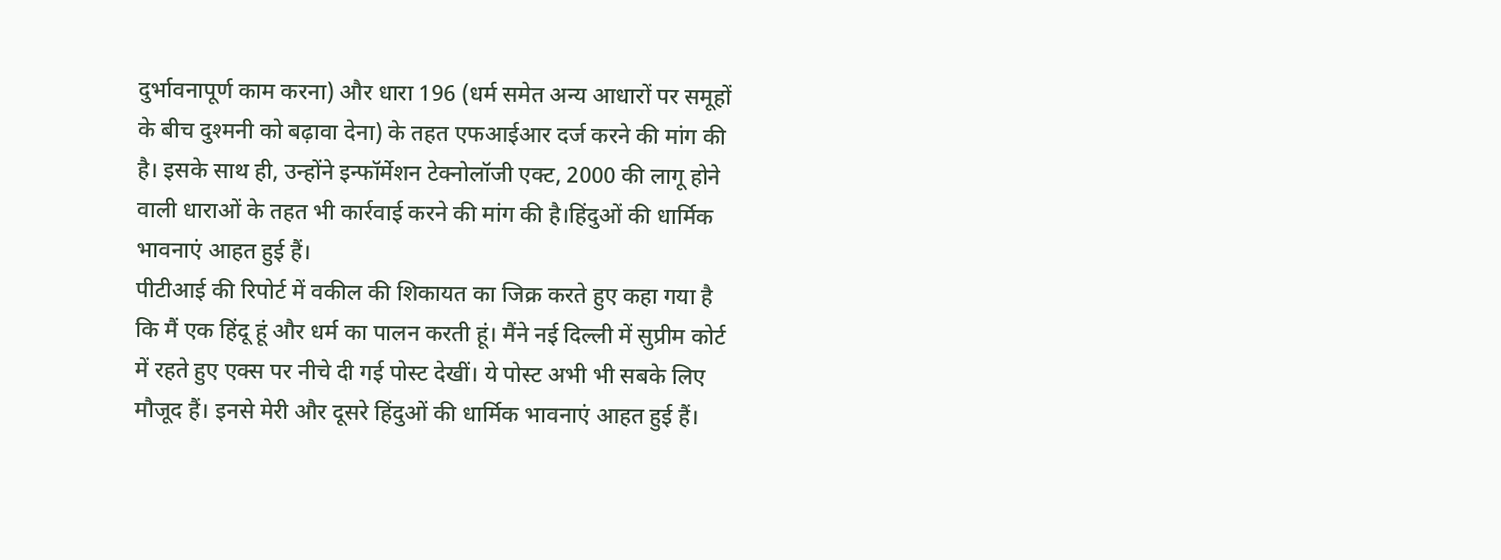दुर्भावनापूर्ण काम करना) और धारा 196 (धर्म समेत अन्य आधारों पर समूहों के बीच दुश्मनी को बढ़ावा देना) के तहत एफआईआर दर्ज करने की मांग की है। इसके साथ ही, उन्होंने इन्फॉर्मेशन टेक्नोलॉजी एक्ट, 2000 की लागू होने वाली धाराओं के तहत भी कार्रवाई करने की मांग की है।हिंदुओं की धार्मिक भावनाएं आहत हुई हैं।
पीटीआई की रिपोर्ट में वकील की शिकायत का जिक्र करते हुए कहा गया है कि मैं एक हिंदू हूं और धर्म का पालन करती हूं। मैंने नई दिल्ली में सुप्रीम कोर्ट में रहते हुए एक्स पर नीचे दी गई पोस्ट देखीं। ये पोस्ट अभी भी सबके लिए मौजूद हैं। इनसे मेरी और दूसरे हिंदुओं की धार्मिक भावनाएं आहत हुई हैं।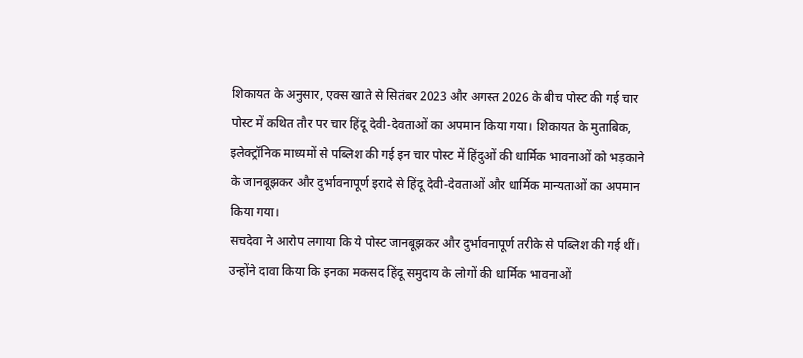शिकायत के अनुसार, एक्स खाते से सितंबर 2023 और अगस्त 2026 के बीच पोस्ट की गई चार पोस्ट में कथित तौर पर चार हिंदू देवी-देवताओं का अपमान किया गया। शिकायत के मुताबिक, इलेक्ट्रॉनिक माध्यमों से पब्लिश की गई इन चार पोस्ट में हिंदुओं की धार्मिक भावनाओं को भड़काने के जानबूझकर और दुर्भावनापूर्ण इरादे से हिंदू देवी-देवताओं और धार्मिक मान्यताओं का अपमान किया गया।
सचदेवा ने आरोप लगाया कि ये पोस्ट जानबूझकर और दुर्भावनापूर्ण तरीके से पब्लिश की गई थीं। उन्होंने दावा किया कि इनका मकसद हिंदू समुदाय के लोगों की धार्मिक भावनाओं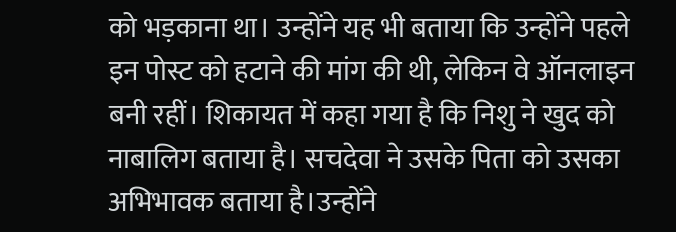को भड़काना था। उन्होंने यह भी बताया कि उन्होंने पहले इन पोस्ट को हटाने की मांग की थी, लेकिन वे ऑनलाइन बनी रहीं। शिकायत में कहा गया है कि निशु ने खुद को नाबालिग बताया है। सचदेवा ने उसके पिता को उसका अभिभावक बताया है।उन्होंने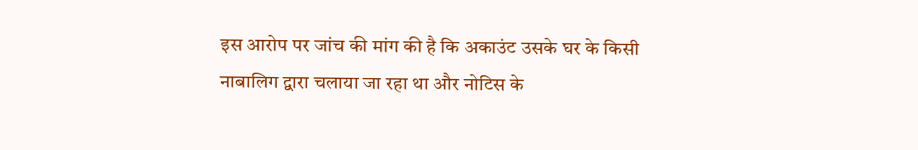इस आरोप पर जांच की मांग की है कि अकाउंट उसके घर के किसी नाबालिग द्वारा चलाया जा रहा था और नोटिस के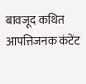बावजूद कथित आपत्तिजनक कंटेंट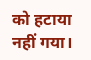को हटाया नहीं गया।